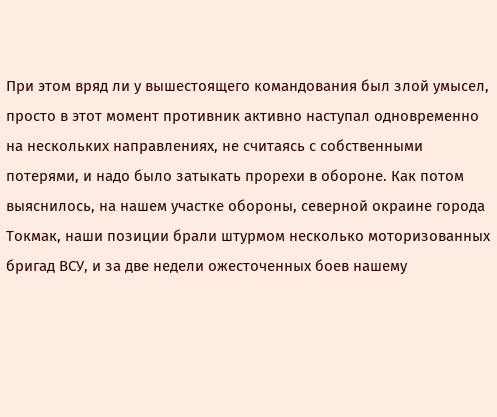При этом вряд ли у вышестоящего командования был злой умысел, просто в этот момент противник активно наступал одновременно на нескольких направлениях, не считаясь с собственными потерями, и надо было затыкать прорехи в обороне. Как потом выяснилось, на нашем участке обороны, северной окраине города Токмак, наши позиции брали штурмом несколько моторизованных бригад ВСУ, и за две недели ожесточенных боев нашему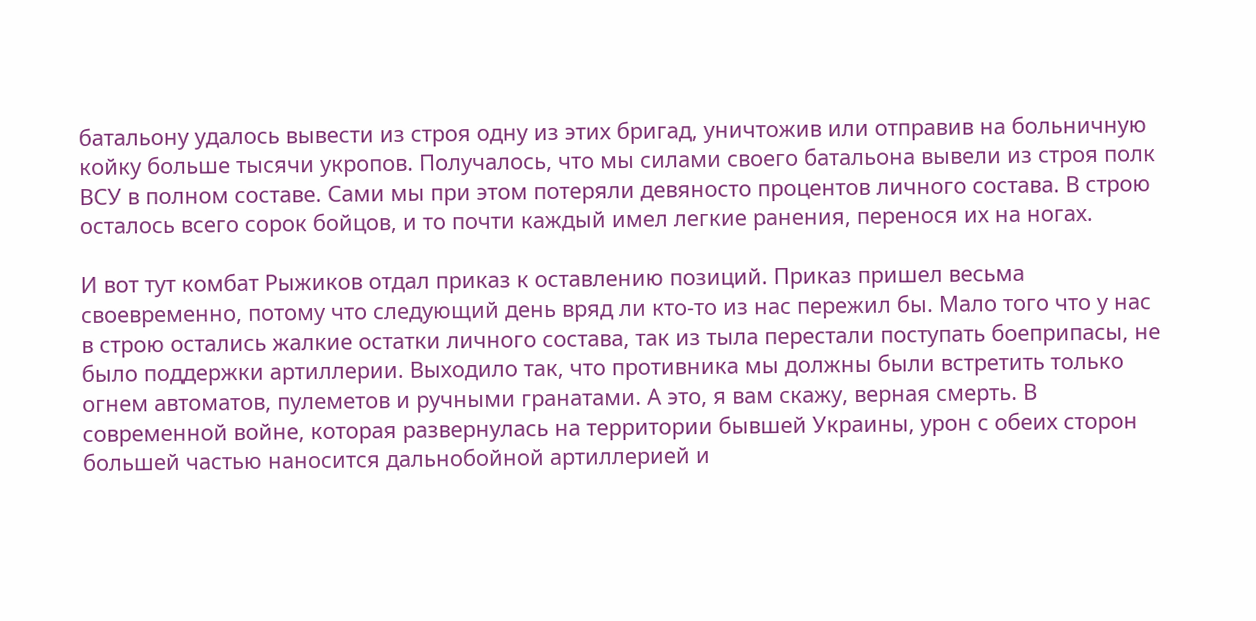батальону удалось вывести из строя одну из этих бригад, уничтожив или отправив на больничную койку больше тысячи укропов. Получалось, что мы силами своего батальона вывели из строя полк ВСУ в полном составе. Сами мы при этом потеряли девяносто процентов личного состава. В строю осталось всего сорок бойцов, и то почти каждый имел легкие ранения, перенося их на ногах.

И вот тут комбат Рыжиков отдал приказ к оставлению позиций. Приказ пришел весьма своевременно, потому что следующий день вряд ли кто-то из нас пережил бы. Мало того что у нас в строю остались жалкие остатки личного состава, так из тыла перестали поступать боеприпасы, не было поддержки артиллерии. Выходило так, что противника мы должны были встретить только огнем автоматов, пулеметов и ручными гранатами. А это, я вам скажу, верная смерть. В современной войне, которая развернулась на территории бывшей Украины, урон с обеих сторон большей частью наносится дальнобойной артиллерией и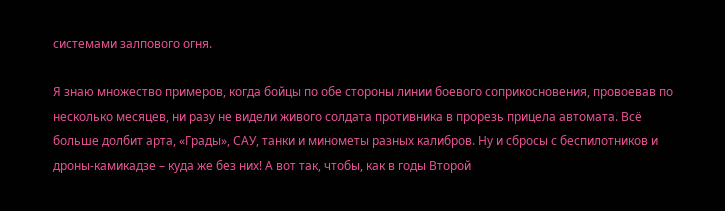системами залпового огня.

Я знаю множество примеров, когда бойцы по обе стороны линии боевого соприкосновения, провоевав по несколько месяцев, ни разу не видели живого солдата противника в прорезь прицела автомата. Всё больше долбит арта, «Грады», САУ, танки и минометы разных калибров. Ну и сбросы с беспилотников и дроны-камикадзе – куда же без них! А вот так, чтобы, как в годы Второй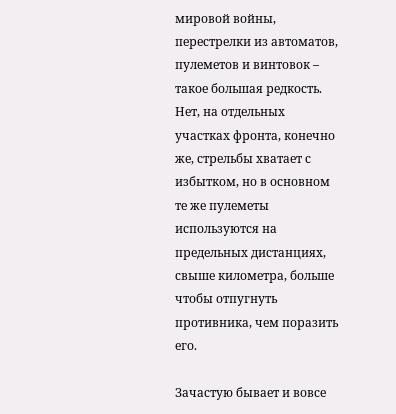мировой войны, перестрелки из автоматов, пулеметов и винтовок – такое большая редкость. Нет, на отдельных участках фронта, конечно же, стрельбы хватает с избытком, но в основном те же пулеметы используются на предельных дистанциях, свыше километра, больше чтобы отпугнуть противника, чем поразить его.

Зачастую бывает и вовсе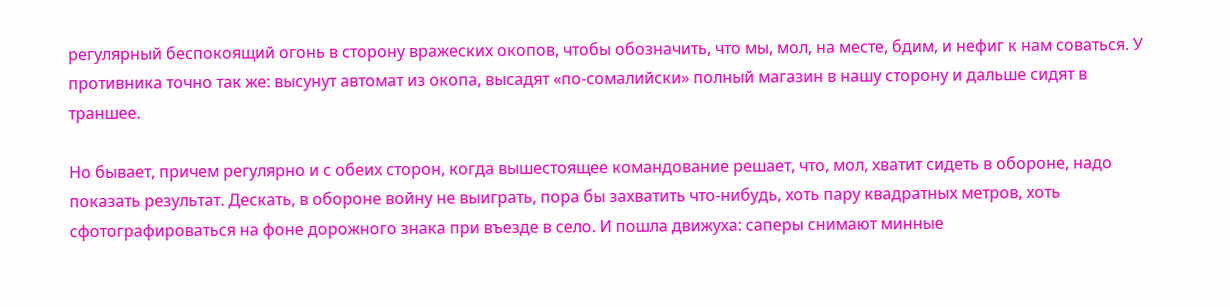регулярный беспокоящий огонь в сторону вражеских окопов, чтобы обозначить, что мы, мол, на месте, бдим, и нефиг к нам соваться. У противника точно так же: высунут автомат из окопа, высадят «по-сомалийски» полный магазин в нашу сторону и дальше сидят в траншее.

Но бывает, причем регулярно и с обеих сторон, когда вышестоящее командование решает, что, мол, хватит сидеть в обороне, надо показать результат. Дескать, в обороне войну не выиграть, пора бы захватить что-нибудь, хоть пару квадратных метров, хоть сфотографироваться на фоне дорожного знака при въезде в село. И пошла движуха: саперы снимают минные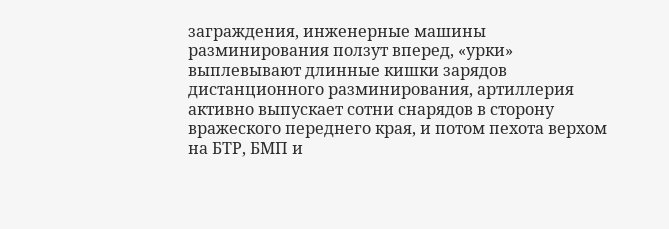заграждения, инженерные машины разминирования ползут вперед, «урки» выплевывают длинные кишки зарядов дистанционного разминирования, артиллерия активно выпускает сотни снарядов в сторону вражеского переднего края, и потом пехота верхом на БТР, БМП и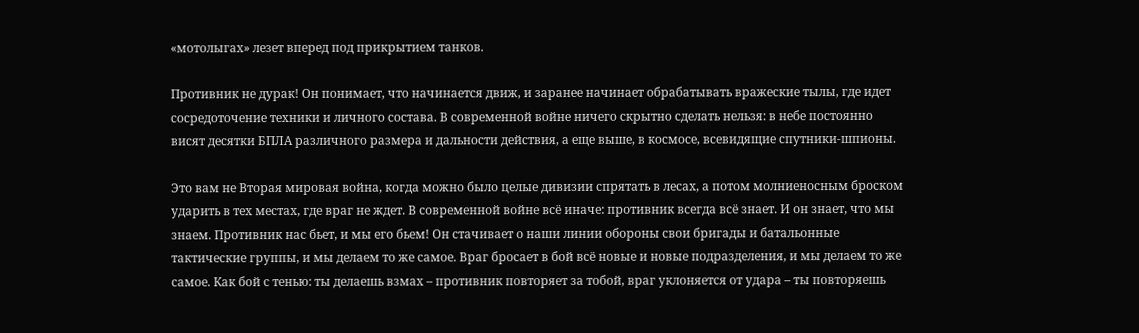«мотолыгах» лезет вперед под прикрытием танков.

Противник не дурак! Он понимает, что начинается движ, и заранее начинает обрабатывать вражеские тылы, где идет сосредоточение техники и личного состава. В современной войне ничего скрытно сделать нельзя: в небе постоянно висят десятки БПЛА различного размера и дальности действия, а еще выше, в космосе, всевидящие спутники-шпионы.

Это вам не Вторая мировая война, когда можно было целые дивизии спрятать в лесах, а потом молниеносным броском ударить в тех местах, где враг не ждет. В современной войне всё иначе: противник всегда всё знает. И он знает, что мы знаем. Противник нас бьет, и мы его бьем! Он стачивает о наши линии обороны свои бригады и батальонные тактические группы, и мы делаем то же самое. Враг бросает в бой всё новые и новые подразделения, и мы делаем то же самое. Как бой с тенью: ты делаешь взмах – противник повторяет за тобой, враг уклоняется от удара – ты повторяешь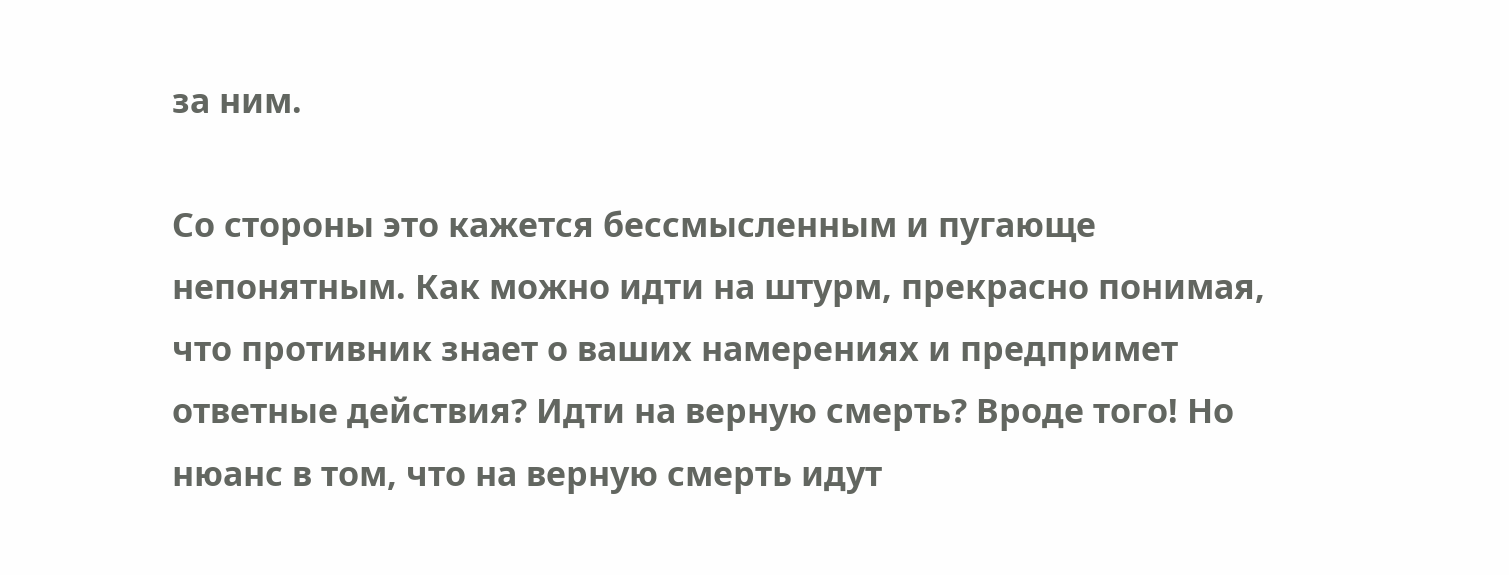за ним.

Со стороны это кажется бессмысленным и пугающе непонятным. Как можно идти на штурм, прекрасно понимая, что противник знает о ваших намерениях и предпримет ответные действия? Идти на верную смерть? Вроде того! Но нюанс в том, что на верную смерть идут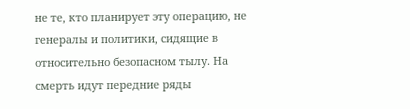не те, кто планирует эту операцию, не генералы и политики, сидящие в относительно безопасном тылу. На смерть идут передние ряды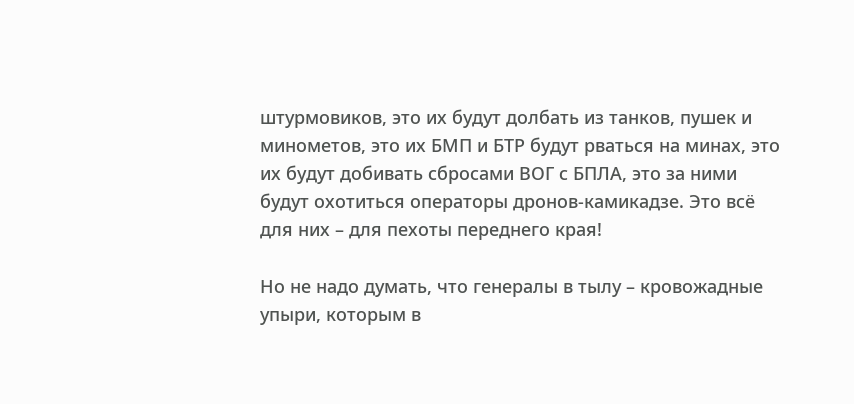штурмовиков, это их будут долбать из танков, пушек и минометов, это их БМП и БТР будут рваться на минах, это их будут добивать сбросами ВОГ с БПЛА, это за ними будут охотиться операторы дронов-камикадзе. Это всё для них – для пехоты переднего края!

Но не надо думать, что генералы в тылу – кровожадные упыри, которым в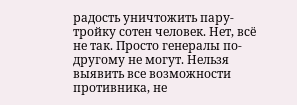радость уничтожить пару-тройку сотен человек. Нет, всё не так. Просто генералы по-другому не могут. Нельзя выявить все возможности противника, не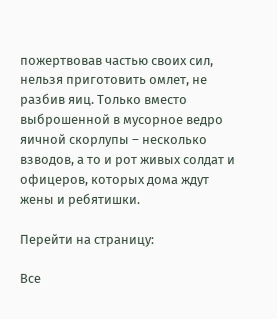пожертвовав частью своих сил, нельзя приготовить омлет, не разбив яиц. Только вместо выброшенной в мусорное ведро яичной скорлупы – несколько взводов, а то и рот живых солдат и офицеров, которых дома ждут жены и ребятишки.

Перейти на страницу:

Все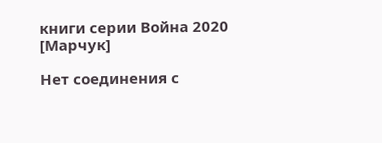книги серии Война 2020 [Марчук]

Нет соединения с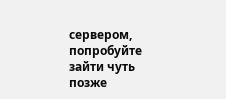сервером, попробуйте зайти чуть позже